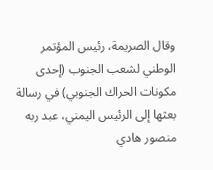وقال الصريمة، رئيس المؤتمر الوطني لشعب الجنوب (إحدى مكونات الحراك الجنوبي) في رسالة بعثها إلى الرئيس اليمني، عبد ربه منصور هادي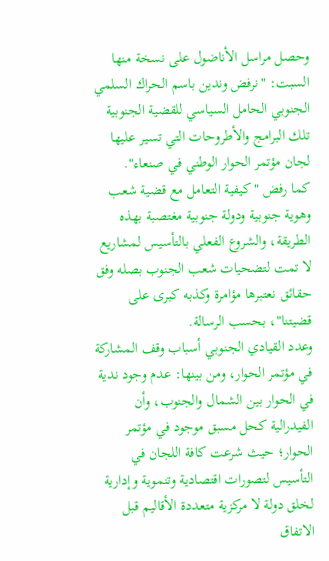وحصل مراسل الأناضول على نسخة منها السبت: "نرفض وندين باسم الحراك السلمي الجنوبي الحامل السياسي للقضية الجنوبية تلك البرامج والأطروحات التي تسير عليها لجان مؤتمر الحوار الوطني في صنعاء".
كما رفض "كيفية التعامل مع قضية شعب وهوية جنوبية ودولة جنوبية مغتصبة بهذه الطريقة، والشروع الفعلي بالتأسيس لمشاريع لا تمت لتضحيات شعب الجنوب بصله وفق حقائق نعتبرها مؤامرة وكذبه كبرى على قضيتنا"، بحسب الرسالة.
وعدد القيادي الجنوبي أسباب وقف المشاركة في مؤتمر الحوار، ومن بينها: عدم وجود ندية في الحوار بين الشمال والجنوب، وأن الفيدرالية كحل مسبق موجود في مؤتمر الحوار؛ حيث شرعت كافة اللجان في التأسيس لتصورات اقتصادية وتنموية وإدارية لخلق دولة لا مركزية متعددة الأقاليم قبل الاتفاق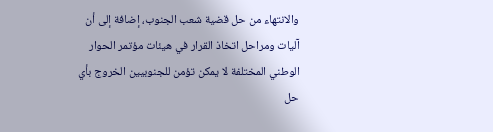والانتهاء من حل قضية شعب الجنوب، إضافة إلى أن آليات ومراحل اتخاذ القرار في هيئات مؤتمر الحوار الوطني المختلفة لا يمكن تؤمن للجنوبيين الخروج بأي حل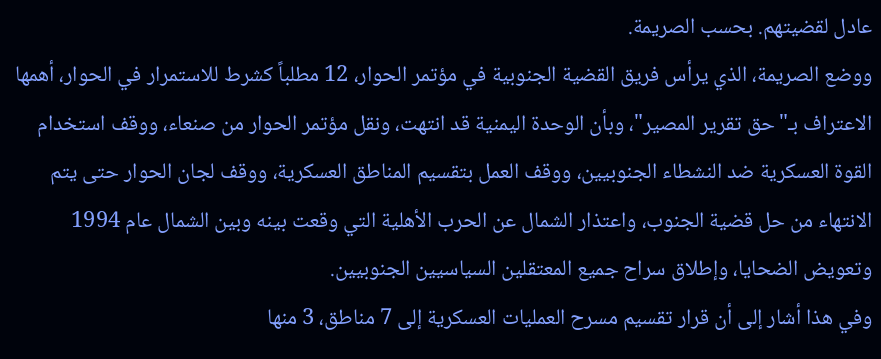عادل لقضيتهم. بحسب الصريمة.
ووضع الصريمة، الذي يرأس فريق القضية الجنوبية في مؤتمر الحوار، 12 مطلباً كشرط للاستمرار في الحوار، أهمها الاعتراف بـ"حق تقرير المصير"، وبأن الوحدة اليمنية قد انتهت، ونقل مؤتمر الحوار من صنعاء، ووقف استخدام القوة العسكرية ضد النشطاء الجنوبيين، ووقف العمل بتقسيم المناطق العسكرية، ووقف لجان الحوار حتى يتم الانتهاء من حل قضية الجنوب، واعتذار الشمال عن الحرب الأهلية التي وقعت بينه وبين الشمال عام 1994 وتعويض الضحايا، وإطلاق سراح جميع المعتقلين السياسيين الجنوبيين.
وفي هذا أشار إلى أن قرار تقسيم مسرح العمليات العسكرية إلى 7 مناطق، 3 منها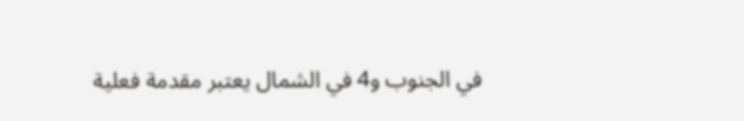في الجنوب و4 في الشمال يعتبر مقدمة فعلية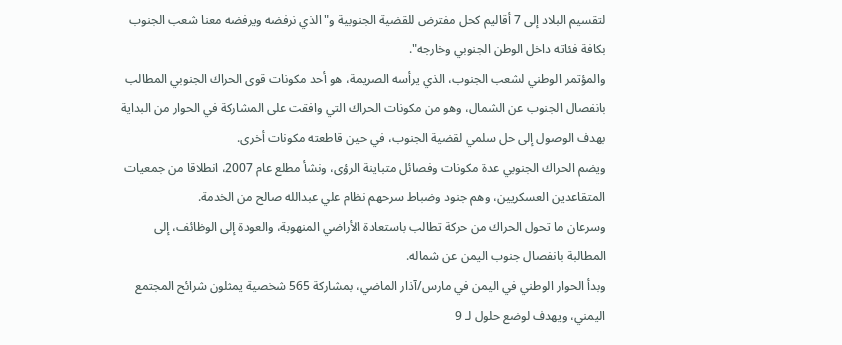لتقسيم البلاد إلى 7 أقاليم كحل مفترض للقضية الجنوبية و"الذي نرفضه ويرفضه معنا شعب الجنوب بكافة فئاته داخل الوطن الجنوبي وخارجه".
والمؤتمر الوطني لشعب الجنوب، الذي يرأسه الصريمة، هو أحد مكونات قوى الحراك الجنوبي المطالب بانفصال الجنوب عن الشمال، وهو من مكونات الحراك التي وافقت على المشاركة في الحوار من البداية بهدف الوصول إلى حل سلمي لقضية الجنوب، في حين قاطعته مكونات أخرى.
ويضم الحراك الجنوبي عدة مكونات وفصائل متباينة الرؤى، ونشأ مطلع عام 2007، انطلاقا من جمعيات المتقاعدين العسكريين، وهم جنود وضباط سرحهم نظام علي عبدالله صالح من الخدمة.
وسرعان ما تحول الحراك من حركة تطالب باستعادة الأراضي المنهوبة، والعودة إلى الوظائف، إلى المطالبة بانفصال جنوب اليمن عن شماله.
وبدأ الحوار الوطني في اليمن في مارس/آذار الماضي، بمشاركة 565 شخصية يمثلون شرائح المجتمع اليمني، ويهدف لوضع حلول لـ 9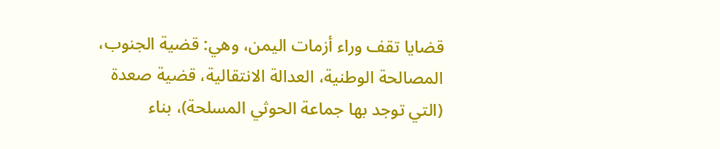قضايا تقف وراء أزمات اليمن، وهي: قضية الجنوب، المصالحة الوطنية، العدالة الانتقالية، قضية صعدة (التي توجد بها جماعة الحوثي المسلحة)، بناء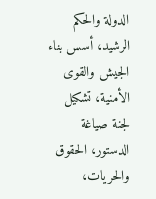الدولة والحكم الرشيد، أسس بناء الجيش والقوى الأمنية، تشكيل لجنة صياغة الدستور، الحقوق والحريات،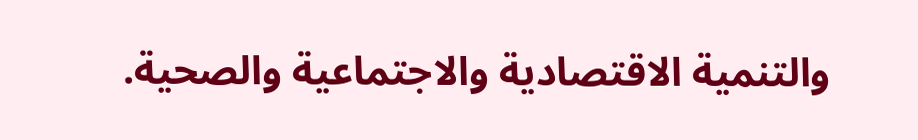والتنمية الاقتصادية والاجتماعية والصحية.